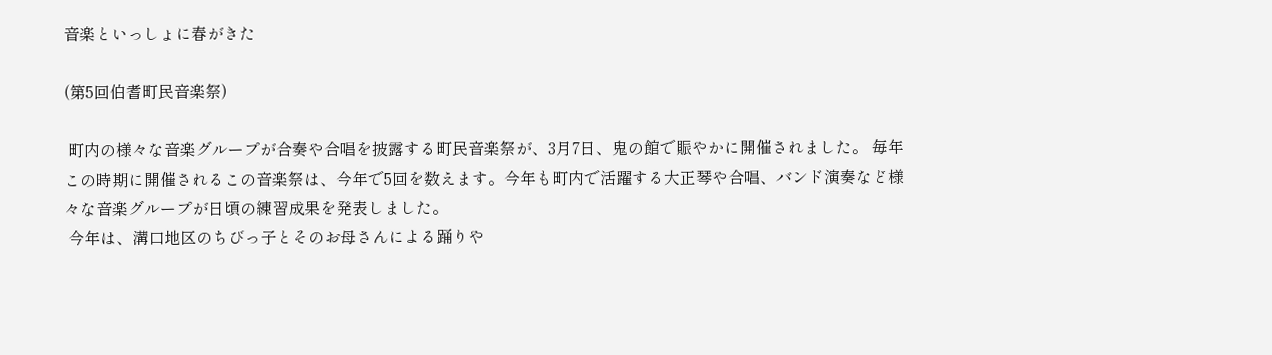音楽といっしょに春がきた

(第5回伯耆町民音楽祭)

 町内の様々な音楽グループが合奏や合唱を披露する町民音楽祭が、3月7日、鬼の館で賑やかに開催されました。 毎年この時期に開催されるこの音楽祭は、今年で5回を数えます。今年も町内で活躍する大正琴や合唱、バンド演奏など様々な音楽グループが日頃の練習成果を発表しました。
 今年は、溝口地区のちびっ子とそのお母さんによる踊りや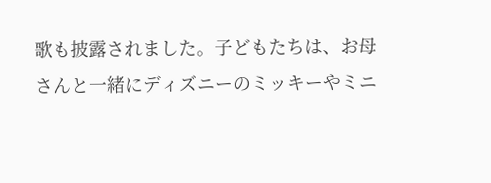歌も披露されました。子どもたちは、お母さんと一緒にディズニーのミッキーやミニ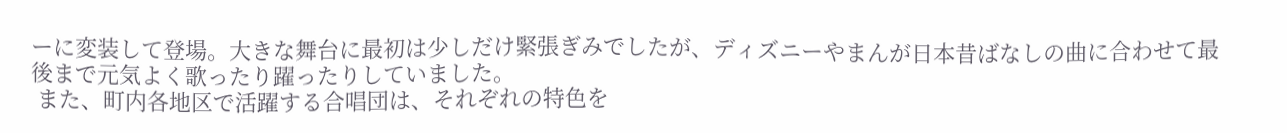ーに変装して登場。大きな舞台に最初は少しだけ緊張ぎみでしたが、ディズニーやまんが日本昔ばなしの曲に合わせて最後まで元気よく歌ったり躍ったりしていました。
 また、町内各地区で活躍する合唱団は、それぞれの特色を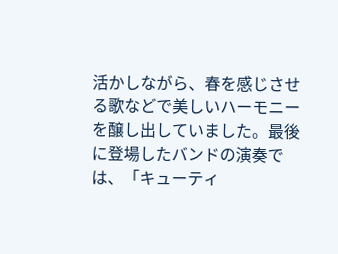活かしながら、春を感じさせる歌などで美しいハーモニーを醸し出していました。最後に登場したバンドの演奏では、「キューティ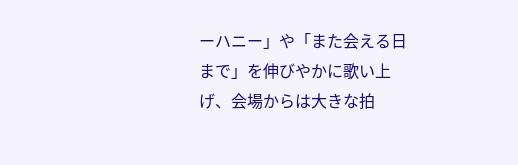ーハニー」や「また会える日まで」を伸びやかに歌い上げ、会場からは大きな拍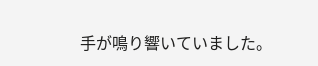手が鳴り響いていました。